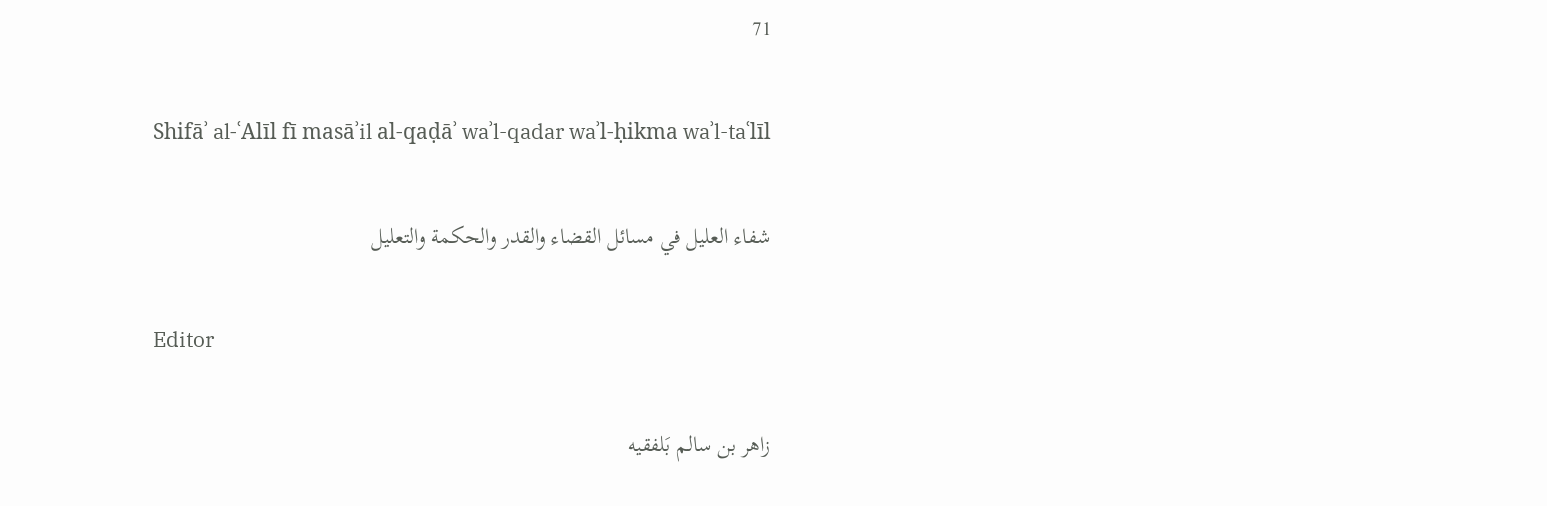71

Shifāʾ al-ʿAlīl fī masāʾil al-qaḍāʾ waʾl-qadar waʾl-ḥikma waʾl-taʿlīl

شفاء العليل في مسائل القضاء والقدر والحكمة والتعليل

Editor

زاهر بن سالم بَلفقيه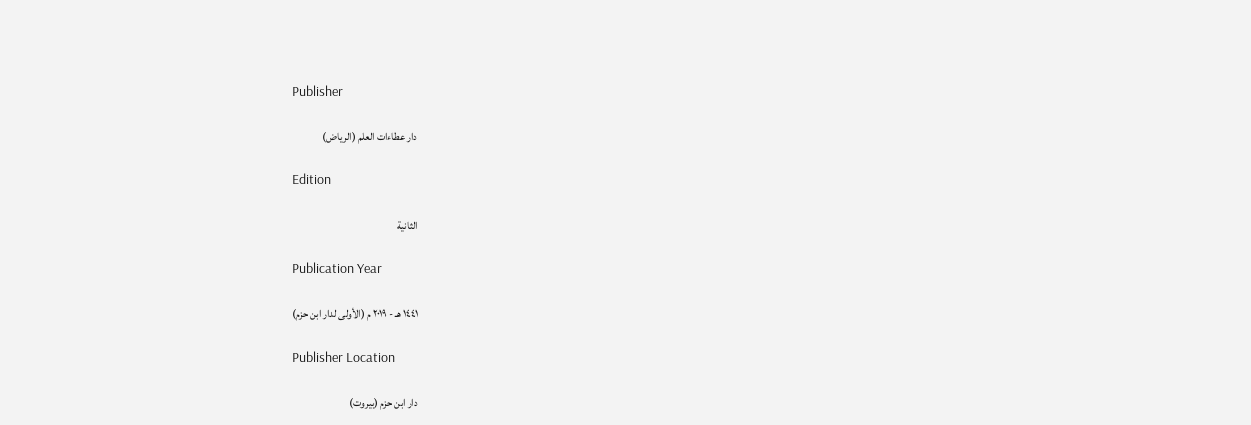Publisher

دار عطاءات العلم (الرياض)

Edition

الثانية

Publication Year

١٤٤١ هـ - ٢٠١٩ م (الأولى لدار ابن حزم)

Publisher Location

دار ابن حزم (بيروت)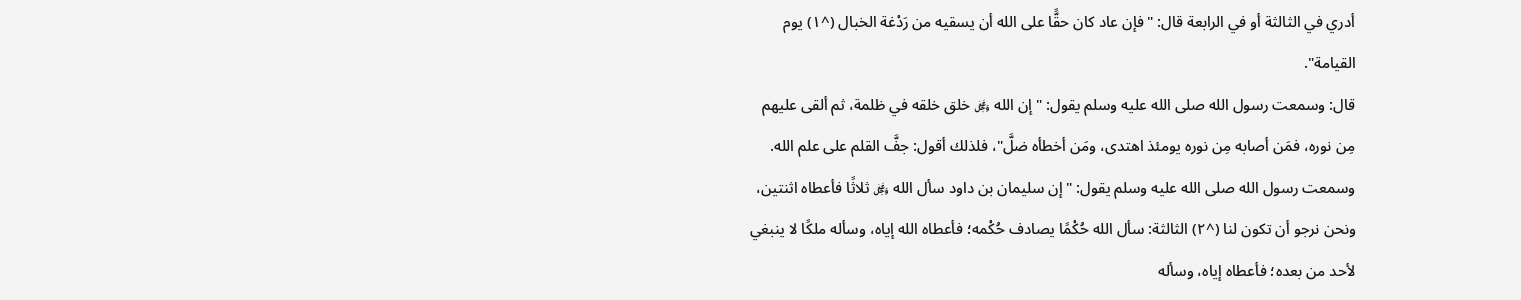أدري في الثالثة أو في الرابعة قال: "فإن عاد كان حقًّا على الله أن يسقيه من رَدْغة الخبال (^١) يوم القيامة".
قال: وسمعت رسول الله صلى الله عليه وسلم يقول: "إن الله ﷿ خلق خلقه في ظلمة، ثم ألقى عليهم مِن نوره، فمَن أصابه مِن نوره يومئذ اهتدى، ومَن أخطأه ضلَّ"، فلذلك أقول: جفَّ القلم على علم الله.
وسمعت رسول الله صلى الله عليه وسلم يقول: "إن سليمان بن داود سأل الله ﷿ ثلاثًا فأعطاه اثنتين، ونحن نرجو أن تكون لنا (^٢) الثالثة: سأل الله حُكْمًا يصادف حُكْمه؛ فأعطاه الله إياه، وسأله ملكًا لا ينبغي لأحد من بعده؛ فأعطاه إياه، وسأله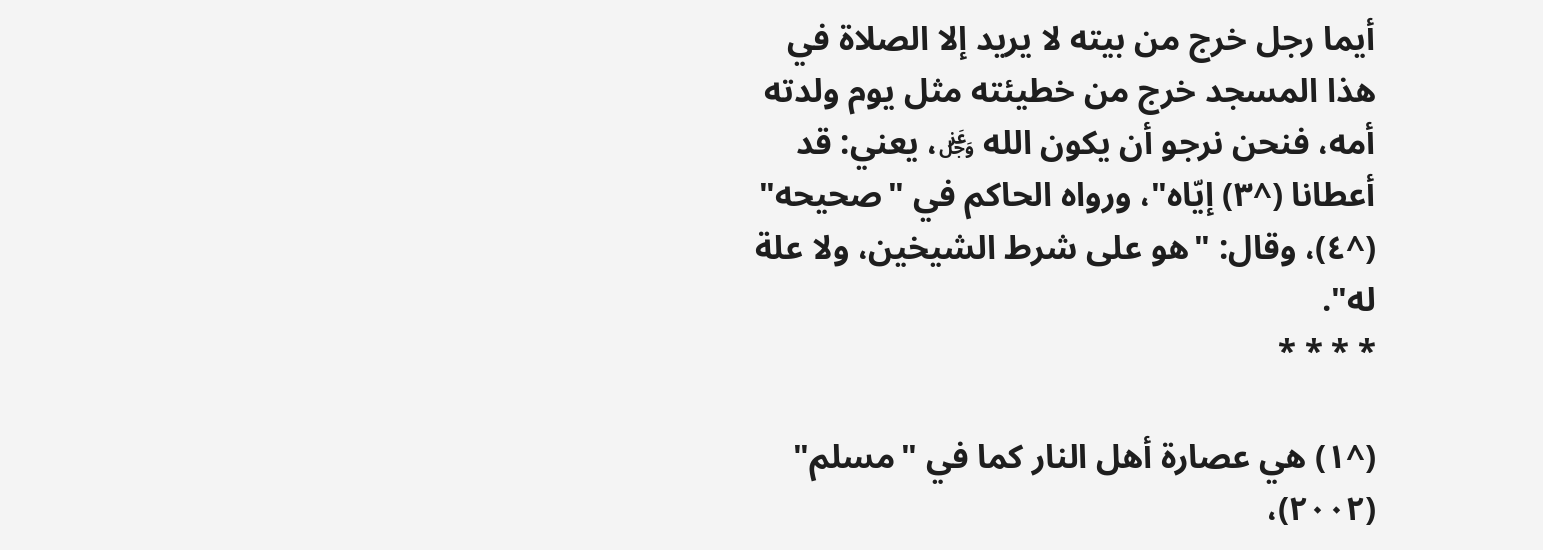أيما رجل خرج من بيته لا يريد إلا الصلاة في هذا المسجد خرج من خطيئته مثل يوم ولدته أمه، فنحن نرجو أن يكون الله ﷿، يعني: قد أعطانا (^٣) إيّاه"، ورواه الحاكم في "صحيحه" (^٤)، وقال: "هو على شرط الشيخين، ولا علة له".
* * * *

(^١) هي عصارة أهل النار كما في "مسلم" (٢٠٠٢)،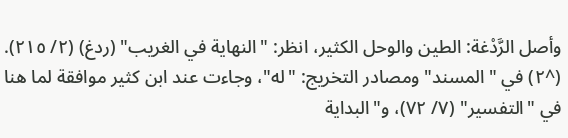وأصل الرَّدْغة: الطين والوحل الكثير، انظر: "النهاية في الغريب" (ردغ) (٢/ ٢١٥).
(^٢) في "المسند" ومصادر التخريج: "له"، وجاءت عند ابن كثير موافقة لما هنا في "التفسير" (٧/ ٧٢)، و"البداية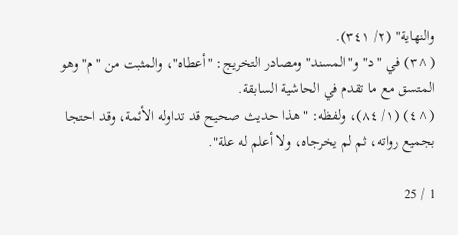والنهاية" (٢/ ٣٤١).
(^٣) في "د" و"المسند" ومصادر التخريج: "أعطاه"، والمثبت من "م" وهو المتسق مع ما تقدم في الحاشية السابقة.
(^٤) (١/ ٨٤)، ولفظه: "هذا حديث صحيح قد تداوله الأئمة، وقد احتجا بجميع رواته، ثم لم يخرجاه، ولا أعلم له علة".

1 / 25